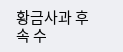황금사과 후속 수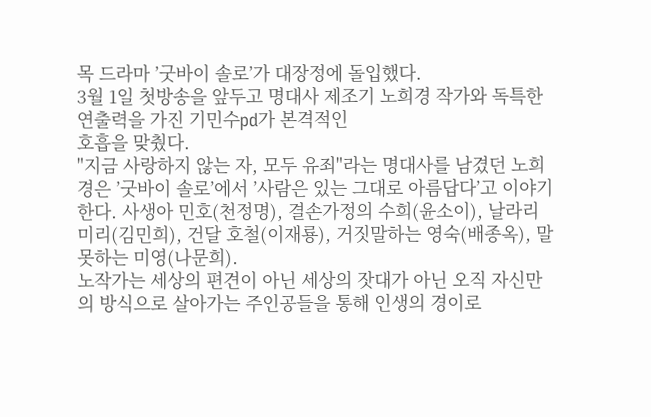목 드라마 ’굿바이 솔로’가 대장정에 돌입했다.
3월 1일 첫방송을 앞두고 명대사 제조기 노희경 작가와 독특한 연출력을 가진 기민수pd가 본격적인
호흡을 맞췄다.
"지금 사랑하지 않는 자, 모두 유죄"라는 명대사를 남겼던 노희경은 ’굿바이 솔로’에서 ’사람은 있는 그대로 아름답다’고 이야기 한다. 사생아 민호(천정명), 결손가정의 수희(윤소이), 날라리 미리(김민희), 건달 호철(이재룡), 거짓말하는 영숙(배종옥), 말 못하는 미영(나문희).
노작가는 세상의 편견이 아닌 세상의 잣대가 아닌 오직 자신만의 방식으로 살아가는 주인공들을 통해 인생의 경이로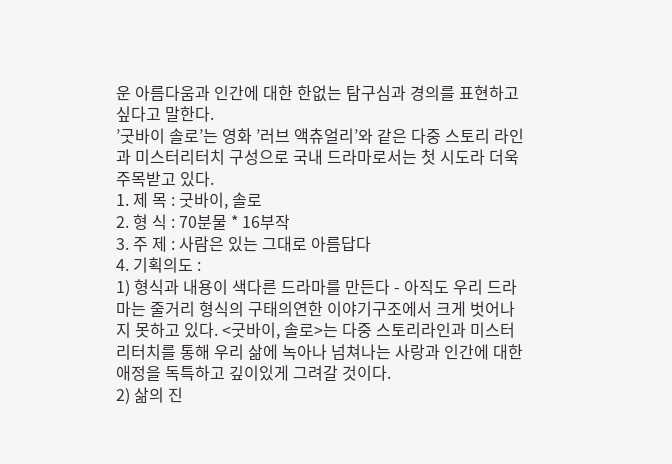운 아름다움과 인간에 대한 한없는 탐구심과 경의를 표현하고 싶다고 말한다.
’굿바이 솔로’는 영화 ’러브 액츄얼리’와 같은 다중 스토리 라인과 미스터리터치 구성으로 국내 드라마로서는 첫 시도라 더욱 주목받고 있다.
1. 제 목 : 굿바이, 솔로
2. 형 식 : 70분물 * 16부작
3. 주 제 : 사람은 있는 그대로 아름답다
4. 기획의도 :
1) 형식과 내용이 색다른 드라마를 만든다 - 아직도 우리 드라마는 줄거리 형식의 구태의연한 이야기구조에서 크게 벗어나지 못하고 있다. <굿바이, 솔로>는 다중 스토리라인과 미스터리터치를 통해 우리 삶에 녹아나 넘쳐나는 사랑과 인간에 대한 애정을 독특하고 깊이있게 그려갈 것이다.
2) 삶의 진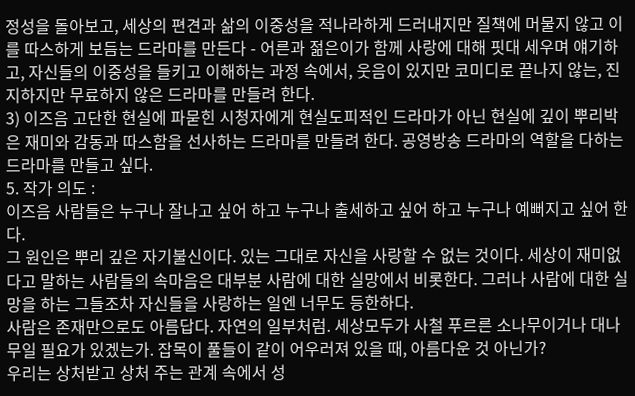정성을 돌아보고, 세상의 편견과 삶의 이중성을 적나라하게 드러내지만 질책에 머물지 않고 이를 따스하게 보듬는 드라마를 만든다 - 어른과 젊은이가 함께 사랑에 대해 핏대 세우며 얘기하고, 자신들의 이중성을 들키고 이해하는 과정 속에서, 웃음이 있지만 코미디로 끝나지 않는, 진지하지만 무료하지 않은 드라마를 만들려 한다.
3) 이즈음 고단한 현실에 파묻힌 시청자에게 현실도피적인 드라마가 아닌 현실에 깊이 뿌리박은 재미와 감동과 따스함을 선사하는 드라마를 만들려 한다. 공영방송 드라마의 역할을 다하는 드라마를 만들고 싶다.
5. 작가 의도 :
이즈음 사람들은 누구나 잘나고 싶어 하고 누구나 출세하고 싶어 하고 누구나 예뻐지고 싶어 한다.
그 원인은 뿌리 깊은 자기불신이다. 있는 그대로 자신을 사랑할 수 없는 것이다. 세상이 재미없다고 말하는 사람들의 속마음은 대부분 사람에 대한 실망에서 비롯한다. 그러나 사람에 대한 실망을 하는 그들조차 자신들을 사랑하는 일엔 너무도 등한하다.
사람은 존재만으로도 아름답다. 자연의 일부처럼. 세상모두가 사철 푸르른 소나무이거나 대나무일 필요가 있겠는가. 잡목이 풀들이 같이 어우러져 있을 때, 아름다운 것 아닌가?
우리는 상처받고 상처 주는 관계 속에서 성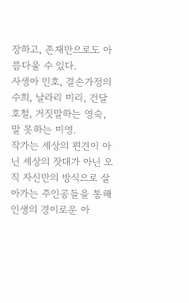장하고, 존재만으로도 아름다울 수 있다.
사생아 민호, 결손가정의 수희, 날라리 미리, 건달 호철, 거짓말하는 영숙, 말 못하는 미영.
작가는 세상의 편견이 아닌 세상의 잣대가 아닌 오직 자신만의 방식으로 살아가는 주인공들을 통해 인생의 경이로운 아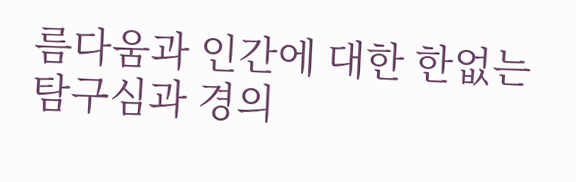름다움과 인간에 대한 한없는 탐구심과 경의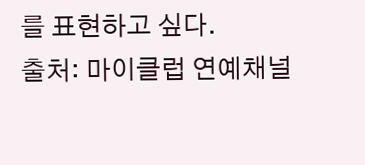를 표현하고 싶다.
출처: 마이클럽 연예채널